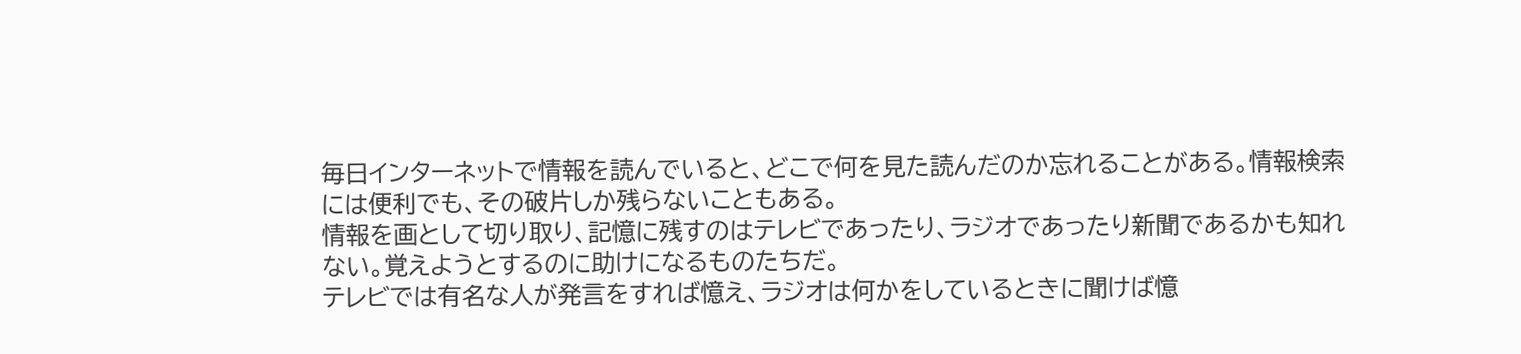毎日インターネットで情報を読んでいると、どこで何を見た読んだのか忘れることがある。情報検索には便利でも、その破片しか残らないこともある。
情報を画として切り取り、記憶に残すのはテレビであったり、ラジオであったり新聞であるかも知れない。覚えようとするのに助けになるものたちだ。
テレビでは有名な人が発言をすれば憶え、ラジオは何かをしているときに聞けば憶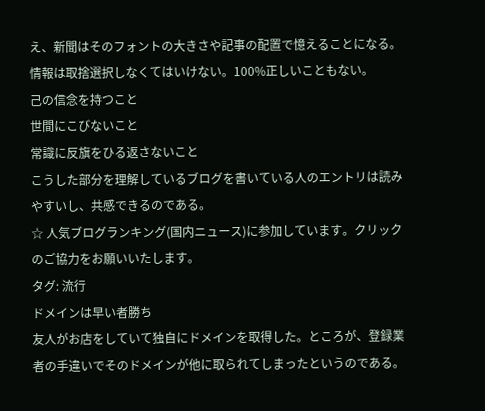え、新聞はそのフォントの大きさや記事の配置で憶えることになる。
情報は取捨選択しなくてはいけない。100%正しいこともない。
己の信念を持つこと
世間にこびないこと
常識に反旗をひる返さないこと
こうした部分を理解しているブログを書いている人のエントリは読みやすいし、共感できるのである。
☆ 人気ブログランキング(国内ニュース)に参加しています。クリックのご協力をお願いいたします。
タグ: 流行
ドメインは早い者勝ち
友人がお店をしていて独自にドメインを取得した。ところが、登録業者の手違いでそのドメインが他に取られてしまったというのである。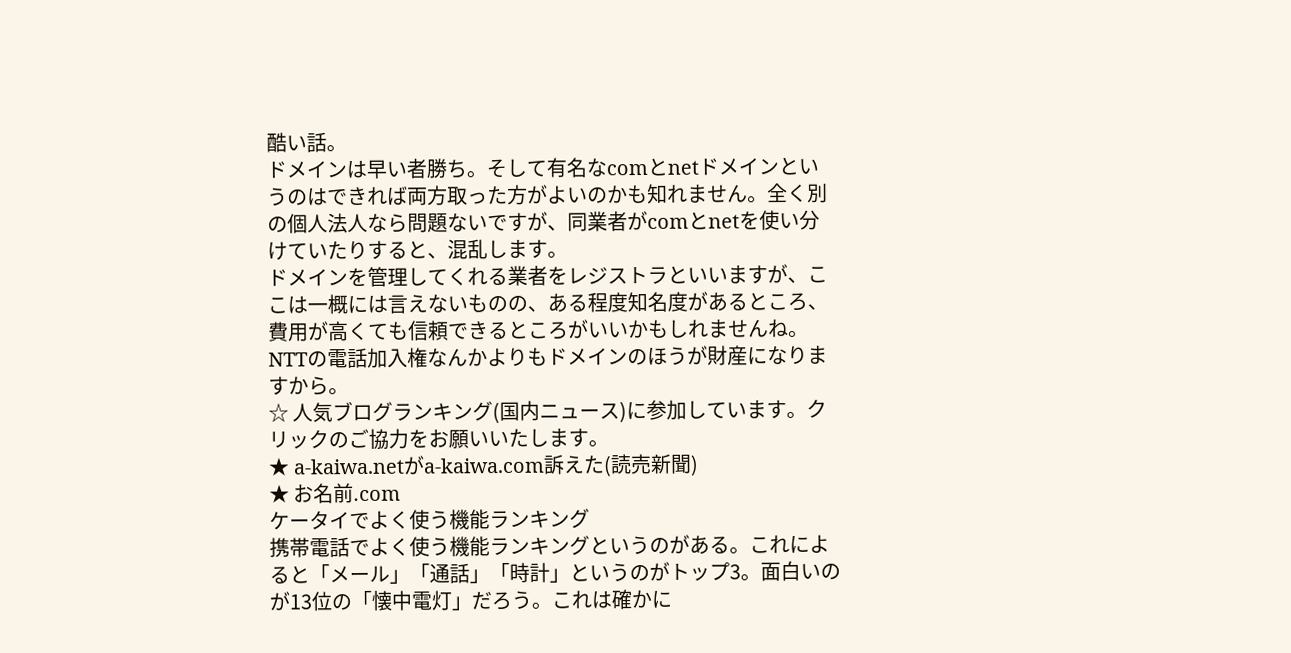酷い話。
ドメインは早い者勝ち。そして有名なcomとnetドメインというのはできれば両方取った方がよいのかも知れません。全く別の個人法人なら問題ないですが、同業者がcomとnetを使い分けていたりすると、混乱します。
ドメインを管理してくれる業者をレジストラといいますが、ここは一概には言えないものの、ある程度知名度があるところ、費用が高くても信頼できるところがいいかもしれませんね。
NTTの電話加入権なんかよりもドメインのほうが財産になりますから。
☆ 人気ブログランキング(国内ニュース)に参加しています。クリックのご協力をお願いいたします。
★ a‐kaiwa.netがa‐kaiwa.com訴えた(読売新聞)
★ お名前.com
ケータイでよく使う機能ランキング
携帯電話でよく使う機能ランキングというのがある。これによると「メール」「通話」「時計」というのがトップ3。面白いのが13位の「懐中電灯」だろう。これは確かに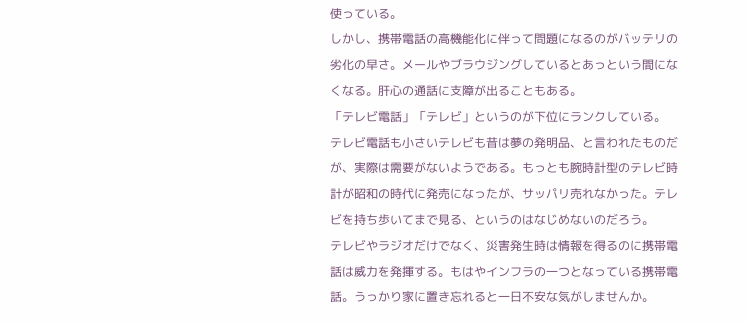使っている。
しかし、携帯電話の高機能化に伴って問題になるのがバッテリの劣化の早さ。メールやブラウジングしているとあっという間になくなる。肝心の通話に支障が出ることもある。
「テレビ電話」「テレビ」というのが下位にランクしている。
テレビ電話も小さいテレビも昔は夢の発明品、と言われたものだが、実際は需要がないようである。もっとも腕時計型のテレビ時計が昭和の時代に発売になったが、サッパリ売れなかった。テレビを持ち歩いてまで見る、というのはなじめないのだろう。
テレビやラジオだけでなく、災害発生時は情報を得るのに携帯電話は威力を発揮する。もはやインフラの一つとなっている携帯電話。うっかり家に置き忘れると一日不安な気がしませんか。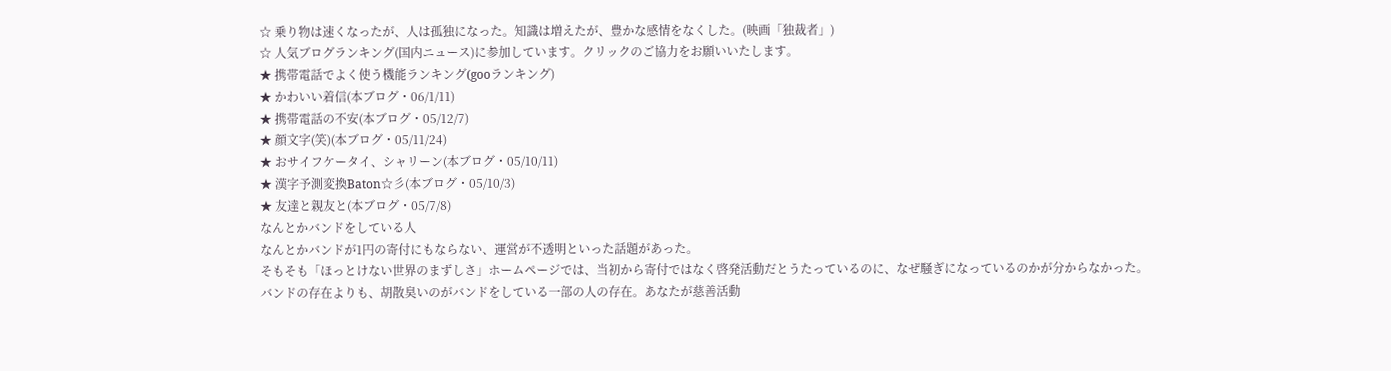☆ 乗り物は速くなったが、人は孤独になった。知識は増えたが、豊かな感情をなくした。(映画「独裁者」)
☆ 人気ブログランキング(国内ニュース)に参加しています。クリックのご協力をお願いいたします。
★ 携帯電話でよく使う機能ランキング(gooランキング)
★ かわいい着信(本ブログ・06/1/11)
★ 携帯電話の不安(本ブログ・05/12/7)
★ 顔文字(笑)(本ブログ・05/11/24)
★ おサイフケータイ、シャリーン(本ブログ・05/10/11)
★ 漢字予測変換Baton☆彡(本ブログ・05/10/3)
★ 友達と親友と(本ブログ・05/7/8)
なんとかバンドをしている人
なんとかバンドが1円の寄付にもならない、運営が不透明といった話題があった。
そもそも「ほっとけない世界のまずしさ」ホームページでは、当初から寄付ではなく啓発活動だとうたっているのに、なぜ騒ぎになっているのかが分からなかった。
バンドの存在よりも、胡散臭いのがバンドをしている一部の人の存在。あなたが慈善活動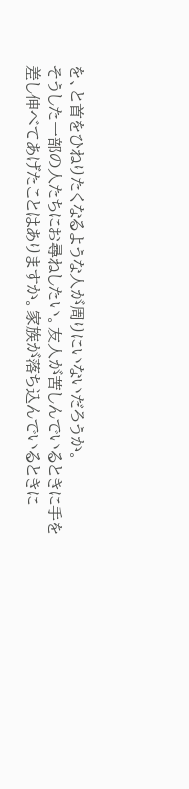を、と首をひねりたくなるような人が周りにいないだろうか。
そうした一部の人たちにお尋ねしたい。友人が苦しんでいるときに手を差し伸べてあげたことはありますか。家族が落ち込んでいるときに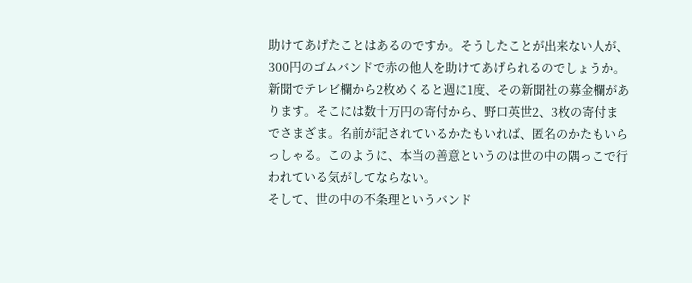助けてあげたことはあるのですか。そうしたことが出来ない人が、300円のゴムバンドで赤の他人を助けてあげられるのでしょうか。
新聞でテレビ欄から2枚めくると週に1度、その新聞社の募金欄があります。そこには数十万円の寄付から、野口英世2、3枚の寄付までさまざま。名前が記されているかたもいれば、匿名のかたもいらっしゃる。このように、本当の善意というのは世の中の隅っこで行われている気がしてならない。
そして、世の中の不条理というバンド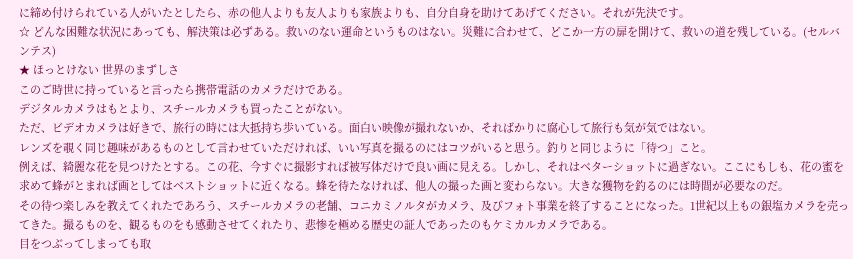に締め付けられている人がいたとしたら、赤の他人よりも友人よりも家族よりも、自分自身を助けてあげてください。それが先決です。
☆ どんな困難な状況にあっても、解決策は必ずある。救いのない運命というものはない。災難に合わせて、どこか一方の扉を開けて、救いの道を残している。(セルバンテス)
★ ほっとけない 世界のまずしさ
このご時世に持っていると言ったら携帯電話のカメラだけである。
デジタルカメラはもとより、スチールカメラも買ったことがない。
ただ、ビデオカメラは好きで、旅行の時には大抵持ち歩いている。面白い映像が撮れないか、そればかりに腐心して旅行も気が気ではない。
レンズを覗く同じ趣味があるものとして言わせていただければ、いい写真を撮るのにはコツがいると思う。釣りと同じように「待つ」こと。
例えば、綺麗な花を見つけたとする。この花、今すぐに撮影すれば被写体だけで良い画に見える。しかし、それはベターショットに過ぎない。ここにもしも、花の蜜を求めて蜂がとまれば画としてはベストショットに近くなる。蜂を待たなければ、他人の撮った画と変わらない。大きな獲物を釣るのには時間が必要なのだ。
その待つ楽しみを教えてくれたであろう、スチールカメラの老舗、コニカミノルタがカメラ、及びフォト事業を終了することになった。1世紀以上もの銀塩カメラを売ってきた。撮るものを、観るものをも感動させてくれたり、悲惨を極める歴史の証人であったのもケミカルカメラである。
目をつぶってしまっても取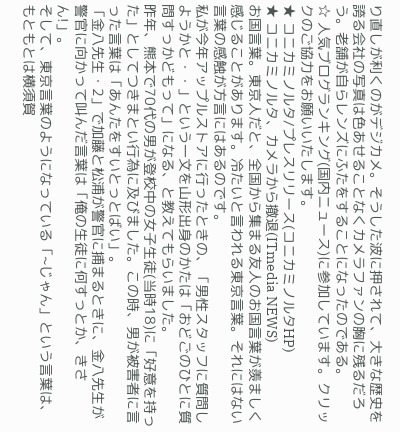り直しが利くのがデジカメ。そうした波に押されて、大きな歴史を誇る会社の写真は色あせることなくカメラファンの胸に残るだろう。老舗が自らレンズにふたをすることになったのである。
☆ 人気ブログランキング(国内ニュース)に参加しています。クリックのご協力をお願いいたします。
★ コニカミノルタ/プレスリリース(コニカミノルタHP)
★ コニカミノルタ、カメラから撤退(ITmedia NEWS)
お国言葉。東京人だと、全国から集まる友人のお国言葉が羨ましく感じることがあります。冷たいと言われる東京言葉。それにはない言葉の感触が方言にはあるのです。
私が今年アップルストアに行ったときの、「男性スタッフに質問しようかと・・」という一文を山形出身のかたは「おどごのひとに質問すっかどもって」になる、と教えてもらいました。
昨年、熊本で70代の男が登校中の女子生徒(当時18)に「好意を持った」としてつきまとい行為に及びました。この時、男が被害者に言った言葉は「あんたをすいとっとばい」。
「金八先生・2」で加藤と松浦が警官に捕まるときに、金八先生が警官に向かって叫んだ言葉は「俺の生徒に何すっとか、きさん!」。
そして、東京言葉のようになっている「~じゃん」という言葉は、もともとは横須賀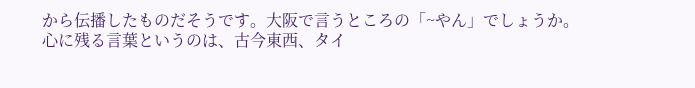から伝播したものだそうです。大阪で言うところの「~やん」でしょうか。
心に残る言葉というのは、古今東西、タイ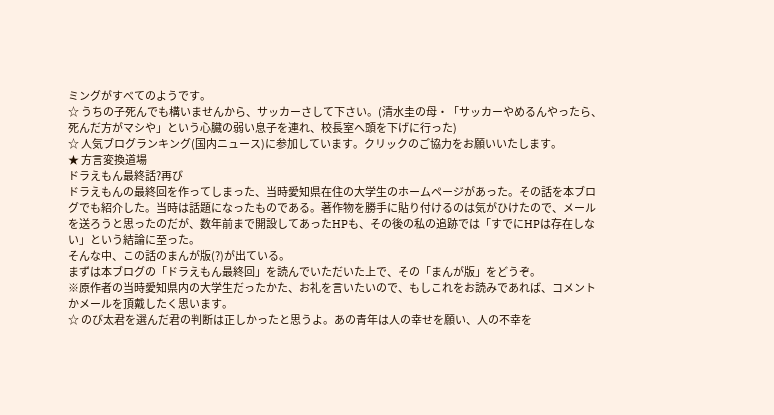ミングがすべてのようです。
☆ うちの子死んでも構いませんから、サッカーさして下さい。(清水圭の母・「サッカーやめるんやったら、死んだ方がマシや」という心臓の弱い息子を連れ、校長室へ頭を下げに行った)
☆ 人気ブログランキング(国内ニュース)に参加しています。クリックのご協力をお願いいたします。
★ 方言変換道場
ドラえもん最終話?再び
ドラえもんの最終回を作ってしまった、当時愛知県在住の大学生のホームページがあった。その話を本ブログでも紹介した。当時は話題になったものである。著作物を勝手に貼り付けるのは気がひけたので、メールを送ろうと思ったのだが、数年前まで開設してあったHPも、その後の私の追跡では「すでにHPは存在しない」という結論に至った。
そんな中、この話のまんが版(?)が出ている。
まずは本ブログの「ドラえもん最終回」を読んでいただいた上で、その「まんが版」をどうぞ。
※原作者の当時愛知県内の大学生だったかた、お礼を言いたいので、もしこれをお読みであれば、コメントかメールを頂戴したく思います。
☆ のび太君を選んだ君の判断は正しかったと思うよ。あの青年は人の幸せを願い、人の不幸を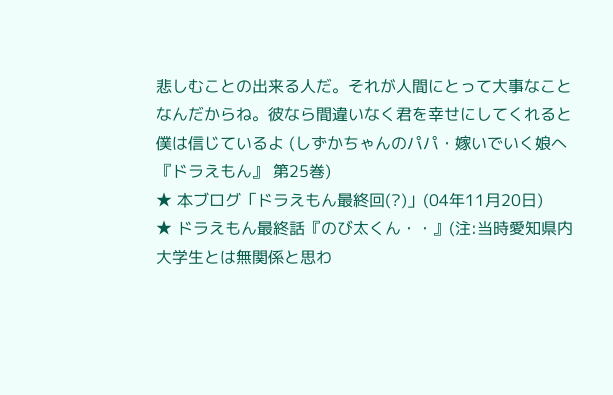悲しむことの出来る人だ。それが人間にとって大事なことなんだからね。彼なら間違いなく君を幸せにしてくれると僕は信じているよ (しずかちゃんのパパ・嫁いでいく娘へ『ドラえもん』 第25巻)
★ 本ブログ「ドラえもん最終回(?)」(04年11月20日)
★ ドラえもん最終話『のび太くん・・』(注:当時愛知県内大学生とは無関係と思わ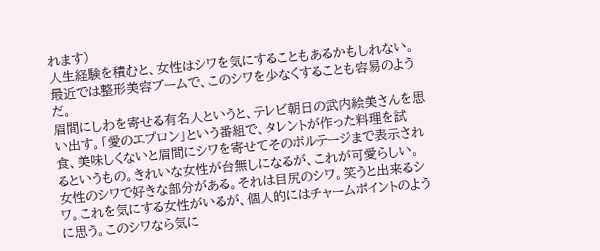れます)
人生経験を積むと、女性はシワを気にすることもあるかもしれない。最近では整形美容ブームで、このシワを少なくすることも容易のようだ。
眉間にしわを寄せる有名人というと、テレビ朝日の武内絵美さんを思い出す。「愛のエプロン」という番組で、タレントが作った料理を試食、美味しくないと眉間にシワを寄せてそのボルテージまで表示されるというもの。きれいな女性が台無しになるが、これが可愛らしい。
女性のシワで好きな部分がある。それは目尻のシワ。笑うと出来るシワ。これを気にする女性がいるが、個人的にはチャームポイントのように思う。このシワなら気に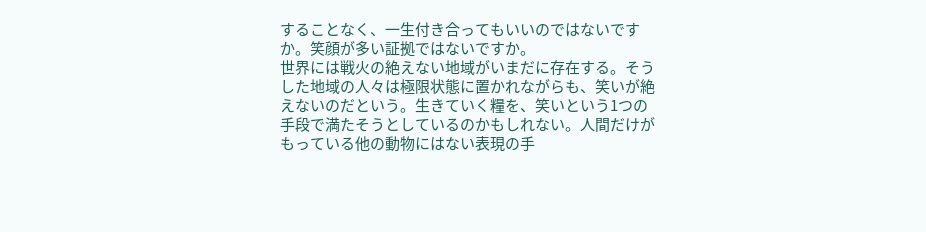することなく、一生付き合ってもいいのではないですか。笑顔が多い証拠ではないですか。
世界には戦火の絶えない地域がいまだに存在する。そうした地域の人々は極限状態に置かれながらも、笑いが絶えないのだという。生きていく糧を、笑いという1つの手段で満たそうとしているのかもしれない。人間だけがもっている他の動物にはない表現の手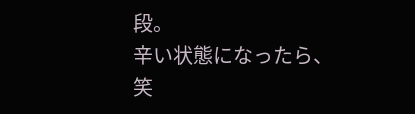段。
辛い状態になったら、笑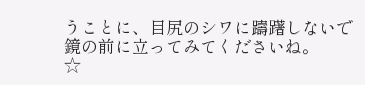うことに、目尻のシワに躊躇しないで鏡の前に立ってみてくださいね。
☆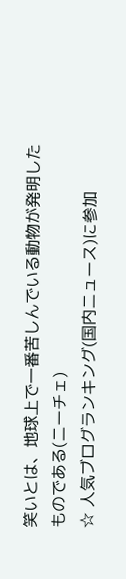笑いとは、地球上で一番苦しんでいる動物が発明したものである(ニーチェ)
☆ 人気ブログランキング(国内ニュース)に参加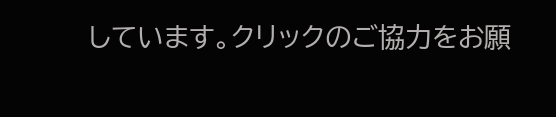しています。クリックのご協力をお願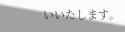いいたします。